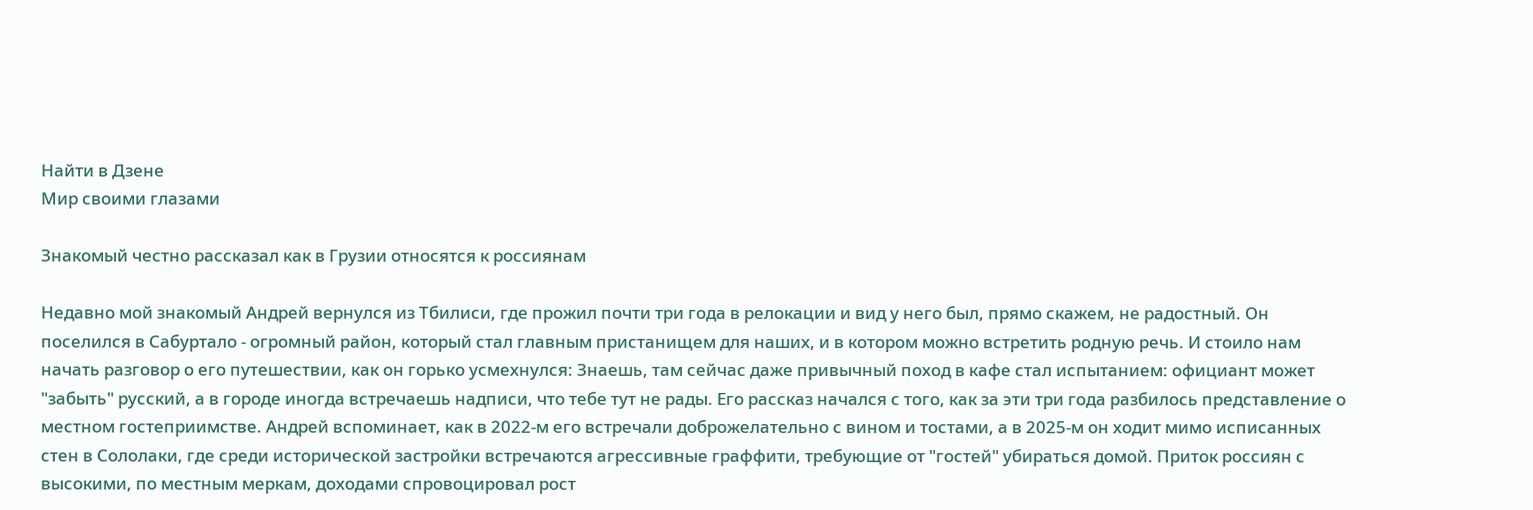Найти в Дзене
Мир своими глазами

Знакомый честно рассказал как в Грузии относятся к россиянам

Недавно мой знакомый Андрей вернулся из Тбилиси, где прожил почти три года в релокации и вид у него был, прямо скажем, не радостный. Он поселился в Сабуртало - огромный район, который стал главным пристанищем для наших, и в котором можно встретить родную речь. И стоило нам начать разговор о его путешествии, как он горько усмехнулся: Знаешь, там сейчас даже привычный поход в кафе стал испытанием: официант может "забыть" русский, а в городе иногда встречаешь надписи, что тебе тут не рады. Его рассказ начался с того, как за эти три года разбилось представление о местном гостеприимстве. Андрей вспоминает, как в 2022-м его встречали доброжелательно с вином и тостами, а в 2025-м он ходит мимо исписанных стен в Сололаки, где среди исторической застройки встречаются агрессивные граффити, требующие от "гостей" убираться домой. Приток россиян с высокими, по местным меркам, доходами спровоцировал рост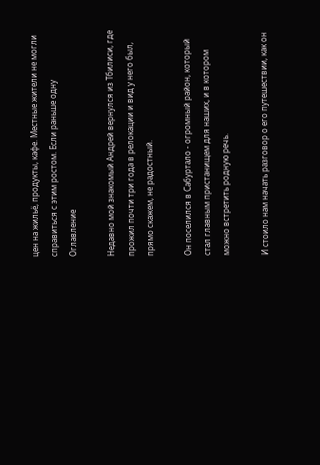цен на жильё, продукты, кафе. Местные жители не могли справиться с этим ростом. Если раньше одну
Оглавление

Недавно мой знакомый Андрей вернулся из Тбилиси, где прожил почти три года в релокации и вид у него был, прямо скажем, не радостный.

Он поселился в Сабуртало - огромный район, который стал главным пристанищем для наших, и в котором можно встретить родную речь.

И стоило нам начать разговор о его путешествии, как он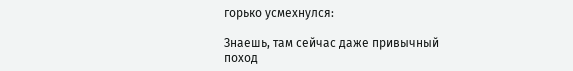горько усмехнулся:

Знаешь, там сейчас даже привычный поход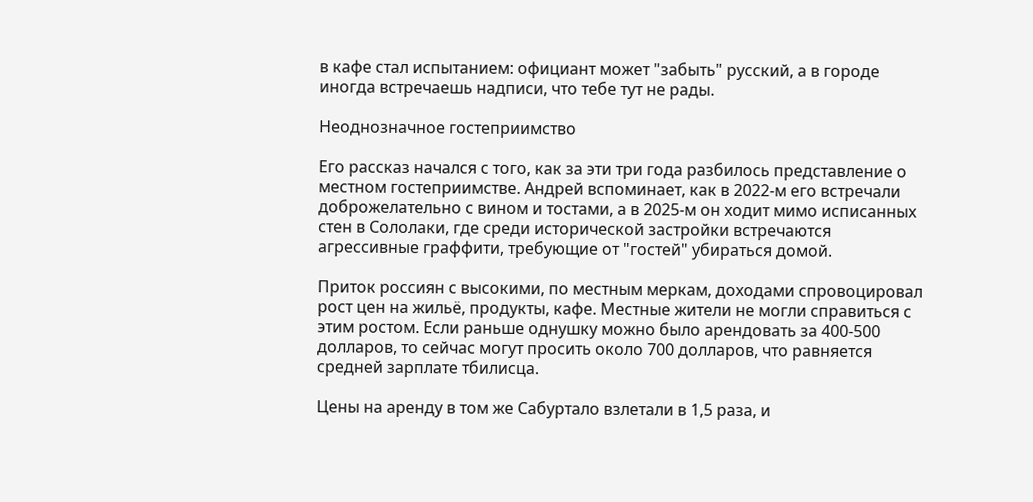в кафе стал испытанием: официант может "забыть" русский, а в городе иногда встречаешь надписи, что тебе тут не рады.

Неоднозначное гостеприимство

Его рассказ начался с того, как за эти три года разбилось представление о местном гостеприимстве. Андрей вспоминает, как в 2022-м его встречали доброжелательно с вином и тостами, а в 2025-м он ходит мимо исписанных стен в Сололаки, где среди исторической застройки встречаются агрессивные граффити, требующие от "гостей" убираться домой.

Приток россиян с высокими, по местным меркам, доходами спровоцировал рост цен на жильё, продукты, кафе. Местные жители не могли справиться с этим ростом. Если раньше однушку можно было арендовать за 400-500 долларов, то сейчас могут просить около 700 долларов, что равняется средней зарплате тбилисца.

Цены на аренду в том же Сабуртало взлетали в 1,5 раза, и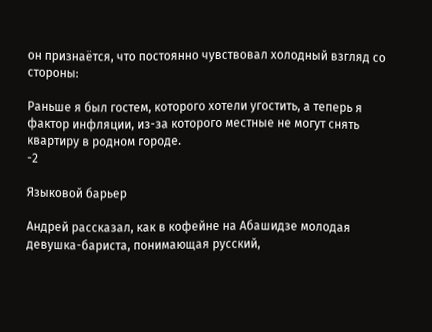он признаётся, что постоянно чувствовал холодный взгляд со стороны:

Раньше я был гостем, которого хотели угостить, а теперь я фактор инфляции, из-за которого местные не могут снять квартиру в родном городе.
-2

Языковой барьер

Андрей рассказал, как в кофейне на Абашидзе молодая девушка-бариста, понимающая русский,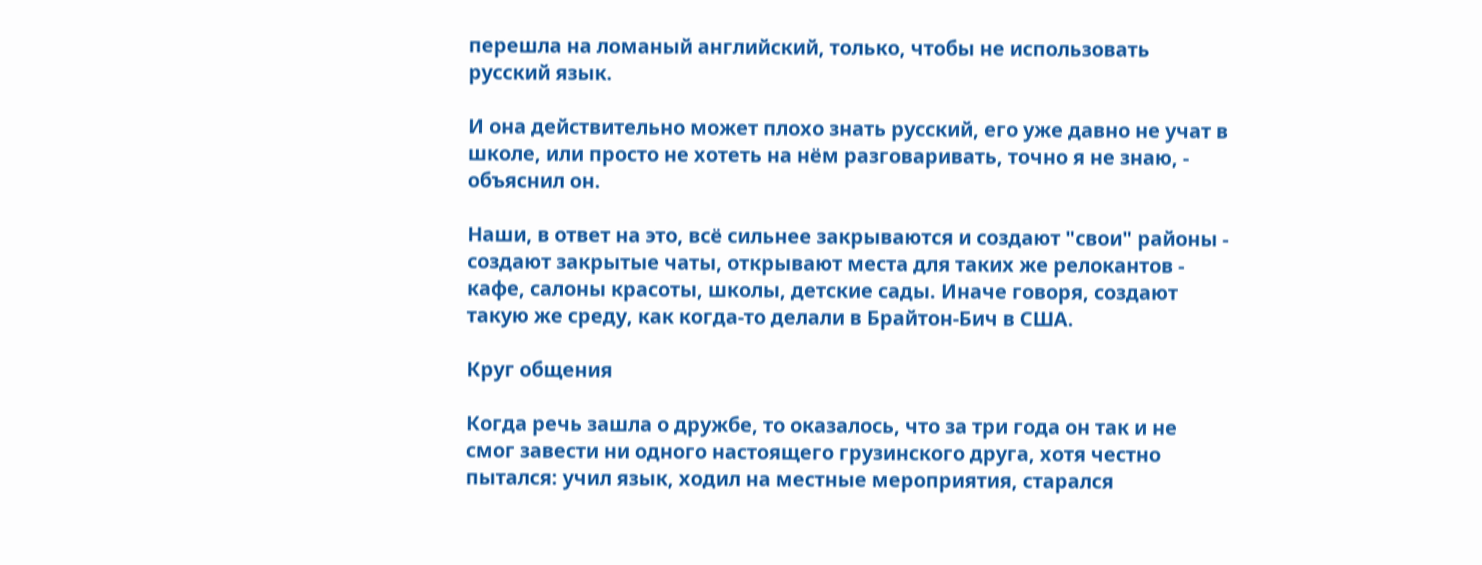перешла на ломаный английский, только, чтобы не использовать русский язык.

И она действительно может плохо знать русский, его уже давно не учат в школе, или просто не хотеть на нём разговаривать, точно я не знаю, - объяснил он.

Наши, в ответ на это, всё сильнее закрываются и создают "свои" районы - создают закрытые чаты, открывают места для таких же релокантов - кафе, салоны красоты, школы, детские сады. Иначе говоря, создают такую же среду, как когда-то делали в Брайтон-Бич в США.

Круг общения

Когда речь зашла о дружбе, то оказалось, что за три года он так и не смог завести ни одного настоящего грузинского друга, хотя честно пытался: учил язык, ходил на местные мероприятия, старался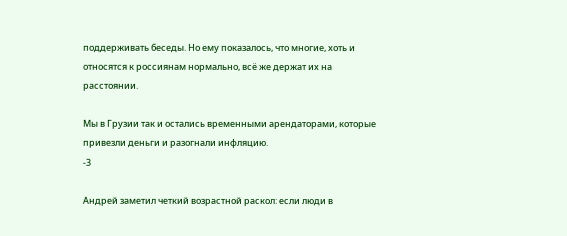поддерживать беседы. Но ему показалось, что многие, хоть и относятся к россиянам нормально, всё же держат их на расстоянии.

Мы в Грузии так и остались временными арендаторами, которые привезли деньги и разогнали инфляцию.
-3

Андрей заметил четкий возрастной раскол: если люди в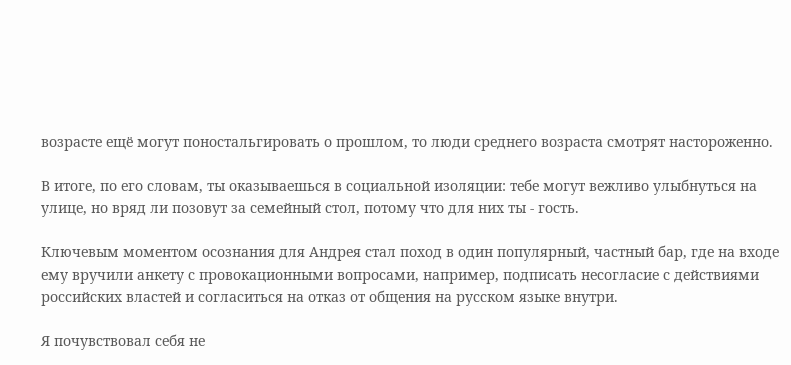возрасте ещё могут поностальгировать о прошлом, то люди среднего возраста смотрят настороженно.

В итоге, по его словам, ты оказываешься в социальной изоляции: тебе могут вежливо улыбнуться на улице, но вряд ли позовут за семейный стол, потому что для них ты - гость.

Ключевым моментом осознания для Андрея стал поход в один популярный, частный бар, где на входе ему вручили анкету с провокационными вопросами, например, подписать несогласие с действиями российских властей и согласиться на отказ от общения на русском языке внутри.

Я почувствовал себя не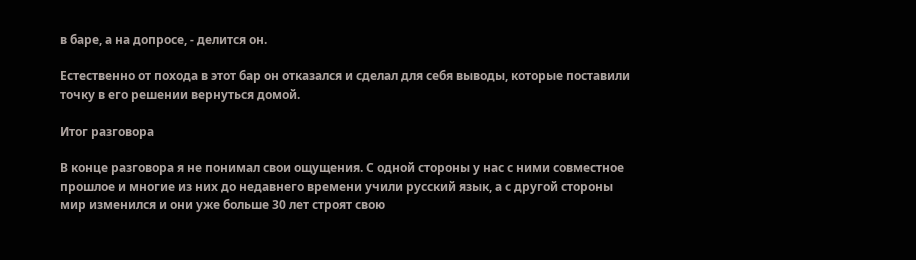в баре, а на допросе, - делится он.

Естественно от похода в этот бар он отказался и сделал для себя выводы, которые поставили точку в его решении вернуться домой.

Итог разговора

В конце разговора я не понимал свои ощущения. С одной стороны у нас с ними совместное прошлое и многие из них до недавнего времени учили русский язык, а с другой стороны мир изменился и они уже больше 30 лет строят свою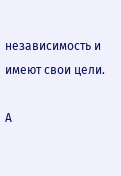независимость и имеют свои цели.

А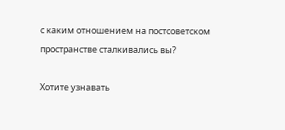с каким отношением на постсоветском пространстве сталкивались вы?

Хотите узнавать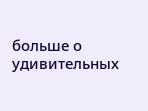больше о удивительных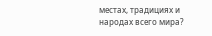местах, традициях и народах всего мира?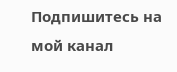Подпишитесь на мой канал